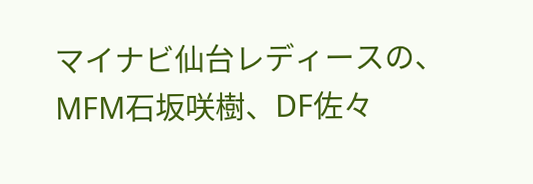マイナビ仙台レディースの、MFM石坂咲樹、DF佐々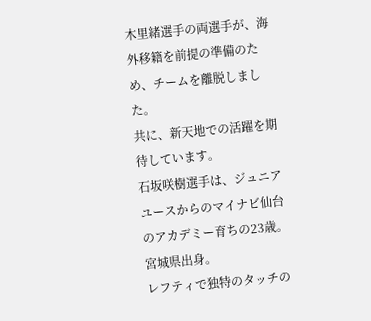木里緒選手の両選手が、海外移籍を前提の準備のため、チームを離脱しました。
共に、新天地での活躍を期待しています。
石坂咲樹選手は、ジュニアユースからのマイナビ仙台のアカデミー育ちの23歳。宮城県出身。
レフティで独特のタッチの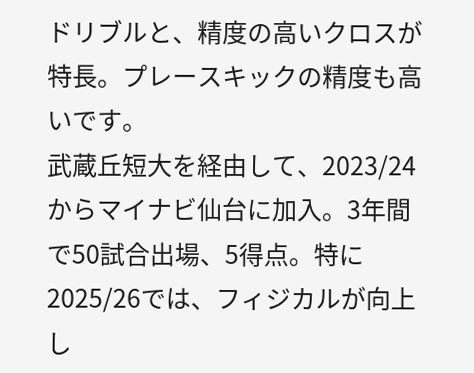ドリブルと、精度の高いクロスが特長。プレースキックの精度も高いです。
武蔵丘短大を経由して、2023/24からマイナビ仙台に加入。3年間で50試合出場、5得点。特に2025/26では、フィジカルが向上し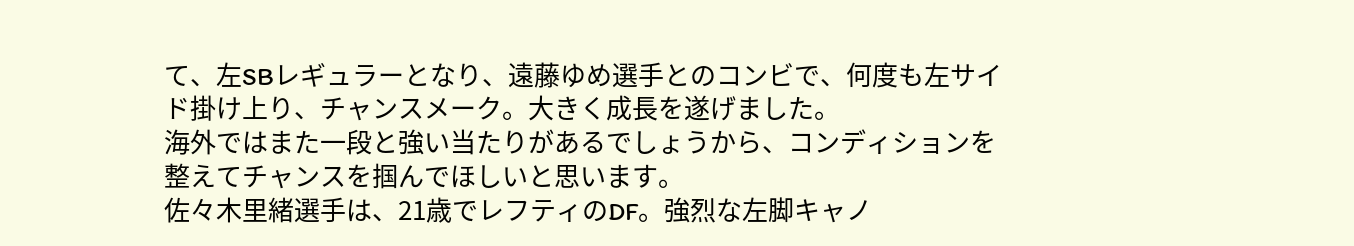て、左SBレギュラーとなり、遠藤ゆめ選手とのコンビで、何度も左サイド掛け上り、チャンスメーク。大きく成長を遂げました。
海外ではまた一段と強い当たりがあるでしょうから、コンディションを整えてチャンスを掴んでほしいと思います。
佐々木里緒選手は、21歳でレフティのDF。強烈な左脚キャノ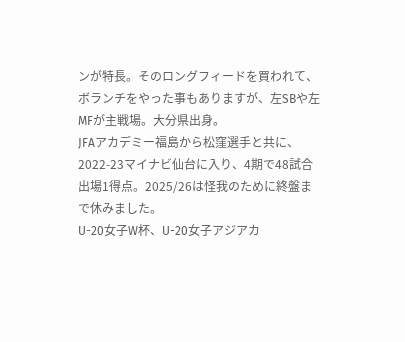ンが特長。そのロングフィードを買われて、ボランチをやった事もありますが、左SBや左MFが主戦場。大分県出身。
JFAアカデミー福島から松窪選手と共に、2022-23マイナビ仙台に入り、4期で48試合出場1得点。2025/26は怪我のために終盤まで休みました。
U-20女子W杯、U-20女子アジアカ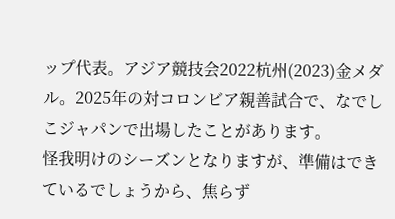ップ代表。アジア競技会2022杭州(2023)金メダル。2025年の対コロンビア親善試合で、なでしこジャパンで出場したことがあります。
怪我明けのシーズンとなりますが、準備はできているでしょうから、焦らず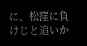に、松窪に負けじと追いか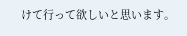けて行って欲しいと思います。